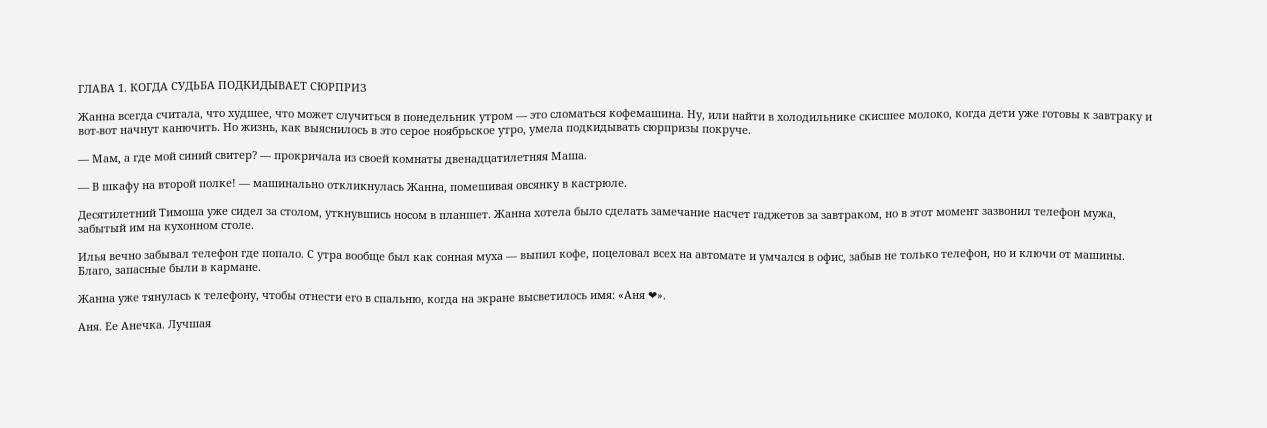ГЛАВА 1. КОГДА СУДЬБА ПОДКИДЫВАЕТ СЮРПРИЗ

Жанна всегда считала, что худшее, что может случиться в понедельник утром — это сломаться кофемашина. Ну, или найти в холодильнике скисшее молоко, когда дети уже готовы к завтраку и вот-вот начнут канючить. Но жизнь, как выяснилось в это серое ноябрьское утро, умела подкидывать сюрпризы покруче.

— Мам, а где мой синий свитер? — прокричала из своей комнаты двенадцатилетняя Маша.

— В шкафу на второй полке! — машинально откликнулась Жанна, помешивая овсянку в кастрюле.

Десятилетний Тимоша уже сидел за столом, уткнувшись носом в планшет. Жанна хотела было сделать замечание насчет гаджетов за завтраком, но в этот момент зазвонил телефон мужа, забытый им на кухонном столе.

Илья вечно забывал телефон где попало. С утра вообще был как сонная муха — выпил кофе, поцеловал всех на автомате и умчался в офис, забыв не только телефон, но и ключи от машины. Благо, запасные были в кармане.

Жанна уже тянулась к телефону, чтобы отнести его в спальню, когда на экране высветилось имя: «Аня ❤».

Аня. Ее Анечка. Лучшая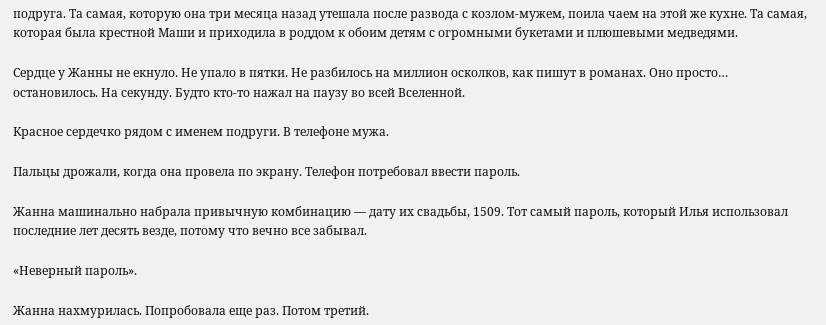подруга. Та самая, которую она три месяца назад утешала после развода с козлом-мужем, поила чаем на этой же кухне. Та самая, которая была крестной Маши и приходила в роддом к обоим детям с огромными букетами и плюшевыми медведями.

Сердце у Жанны не екнуло. Не упало в пятки. Не разбилось на миллион осколков, как пишут в романах. Оно просто… остановилось. На секунду. Будто кто-то нажал на паузу во всей Вселенной.

Красное сердечко рядом с именем подруги. В телефоне мужа.

Пальцы дрожали, когда она провела по экрану. Телефон потребовал ввести пароль.

Жанна машинально набрала привычную комбинацию — дату их свадьбы, 1509. Тот самый пароль, который Илья использовал последние лет десять везде, потому что вечно все забывал.

«Неверный пароль».

Жанна нахмурилась. Попробовала еще раз. Потом третий.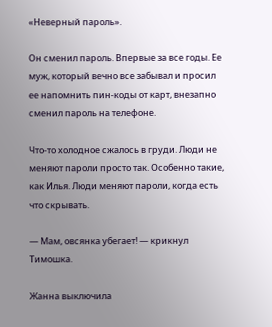«Неверный пароль».

Он сменил пароль. Впервые за все годы. Ее муж, который вечно все забывал и просил ее напомнить пин-коды от карт, внезапно сменил пароль на телефоне.

Что-то холодное сжалось в груди. Люди не меняют пароли просто так. Особенно такие, как Илья. Люди меняют пароли, когда есть что скрывать.

— Мам, овсянка убегает! — крикнул Тимошка.

Жанна выключила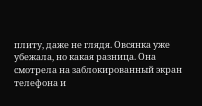плиту, даже не глядя. Овсянка уже убежала, но какая разница. Она смотрела на заблокированный экран телефона и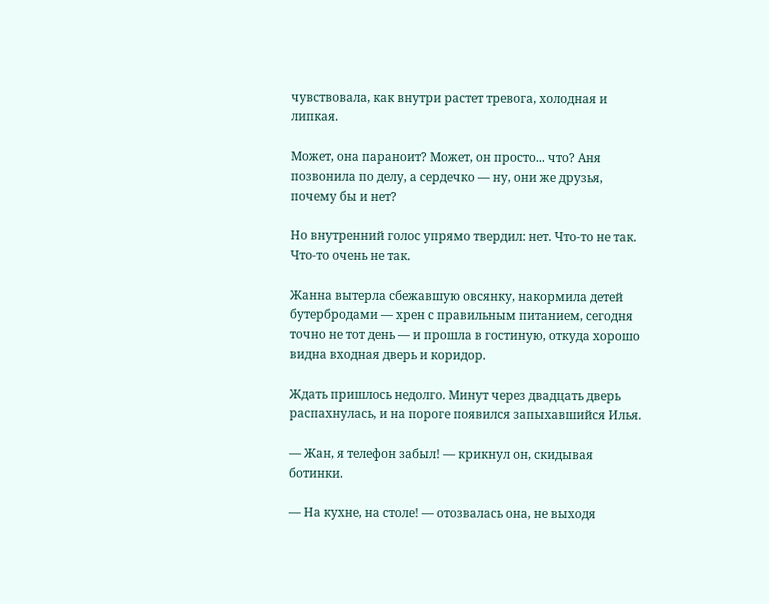чувствовала, как внутри растет тревога, холодная и липкая.

Может, она параноит? Может, он просто... что? Аня позвонила по делу, а сердечко — ну, они же друзья, почему бы и нет?

Но внутренний голос упрямо твердил: нет. Что-то не так. Что-то очень не так.

Жанна вытерла сбежавшую овсянку, накормила детей бутербродами — хрен с правильным питанием, сегодня точно не тот день — и прошла в гостиную, откуда хорошо видна входная дверь и коридор.

Ждать пришлось недолго. Минут через двадцать дверь распахнулась, и на пороге появился запыхавшийся Илья.

— Жан, я телефон забыл! — крикнул он, скидывая ботинки.

— На кухне, на столе! — отозвалась она, не выходя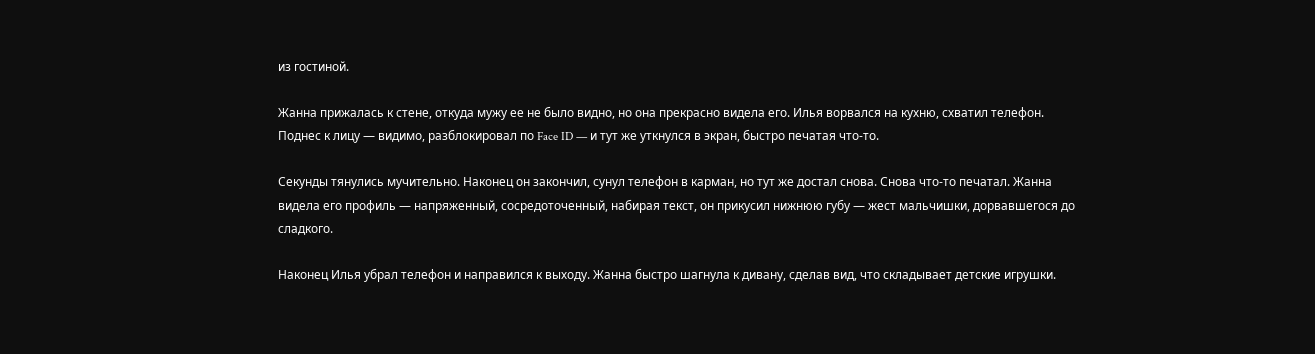из гостиной.

Жанна прижалась к стене, откуда мужу ее не было видно, но она прекрасно видела его. Илья ворвался на кухню, схватил телефон. Поднес к лицу — видимо, разблокировал по Face ID — и тут же уткнулся в экран, быстро печатая что-то.

Секунды тянулись мучительно. Наконец он закончил, сунул телефон в карман, но тут же достал снова. Снова что-то печатал. Жанна видела его профиль — напряженный, сосредоточенный, набирая текст, он прикусил нижнюю губу — жест мальчишки, дорвавшегося до сладкого.

Наконец Илья убрал телефон и направился к выходу. Жанна быстро шагнула к дивану, сделав вид, что складывает детские игрушки.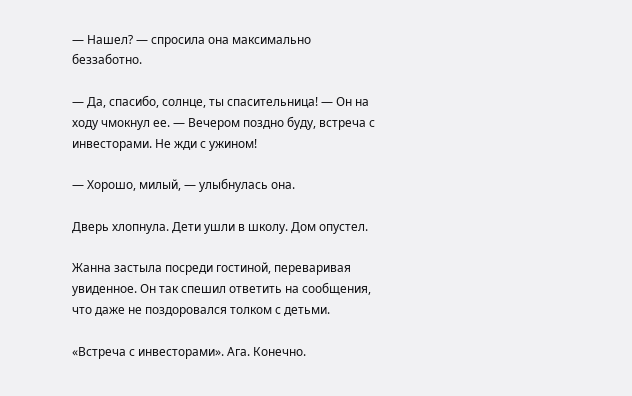— Нашел? — спросила она максимально беззаботно.

— Да, спасибо, солнце, ты спасительница! — Он на ходу чмокнул ее. — Вечером поздно буду, встреча с инвесторами. Не жди с ужином!

— Хорошо, милый, — улыбнулась она.

Дверь хлопнула. Дети ушли в школу. Дом опустел.

Жанна застыла посреди гостиной, переваривая увиденное. Он так спешил ответить на сообщения, что даже не поздоровался толком с детьми.

«Встреча с инвесторами». Ага. Конечно.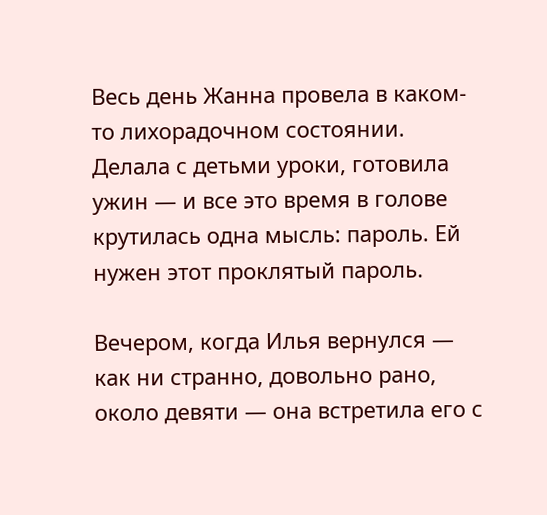Весь день Жанна провела в каком-то лихорадочном состоянии. Делала с детьми уроки, готовила ужин — и все это время в голове крутилась одна мысль: пароль. Ей нужен этот проклятый пароль.

Вечером, когда Илья вернулся — как ни странно, довольно рано, около девяти — она встретила его с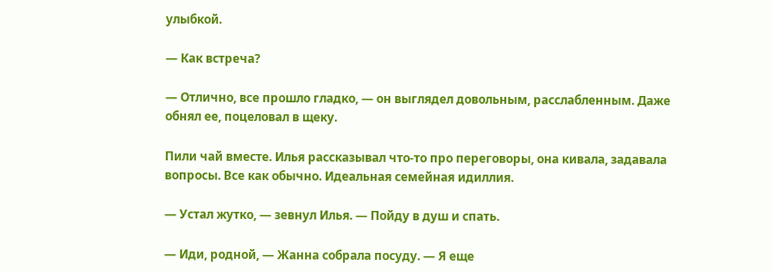улыбкой.

— Как встреча?

— Отлично, все прошло гладко, — он выглядел довольным, расслабленным. Даже обнял ее, поцеловал в щеку.

Пили чай вместе. Илья рассказывал что-то про переговоры, она кивала, задавала вопросы. Все как обычно. Идеальная семейная идиллия.

— Устал жутко, — зевнул Илья. — Пойду в душ и спать.

— Иди, родной, — Жанна собрала посуду. — Я еще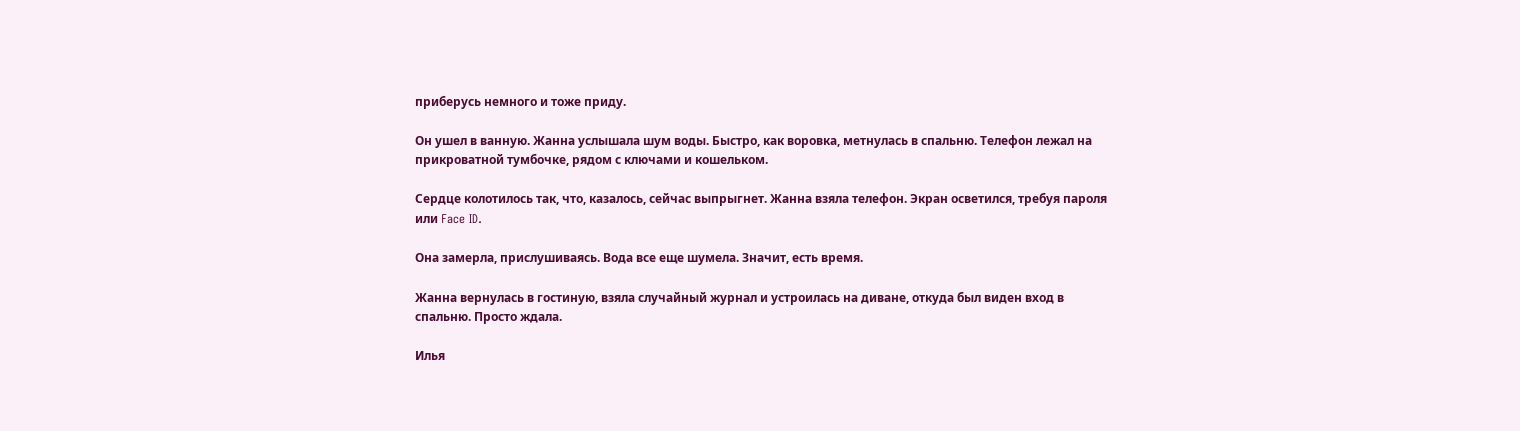приберусь немного и тоже приду.

Он ушел в ванную. Жанна услышала шум воды. Быстро, как воровка, метнулась в спальню. Телефон лежал на прикроватной тумбочке, рядом с ключами и кошельком.

Сердце колотилось так, что, казалось, сейчас выпрыгнет. Жанна взяла телефон. Экран осветился, требуя пароля или Face ID.

Она замерла, прислушиваясь. Вода все еще шумела. Значит, есть время.

Жанна вернулась в гостиную, взяла случайный журнал и устроилась на диване, откуда был виден вход в спальню. Просто ждала.

Илья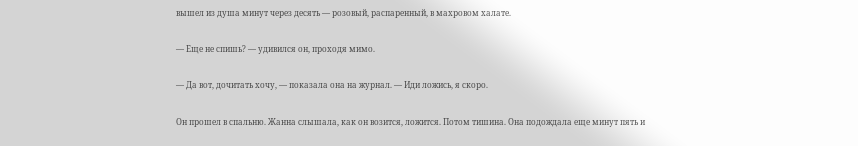вышел из душа минут через десять — розовый, распаренный, в махровом халате.

— Еще не спишь? — удивился он, проходя мимо.

— Да вот, дочитать хочу, — показала она на журнал. — Иди ложись, я скоро.

Он прошел в спальню. Жанна слышала, как он возится, ложится. Потом тишина. Она подождала еще минут пять и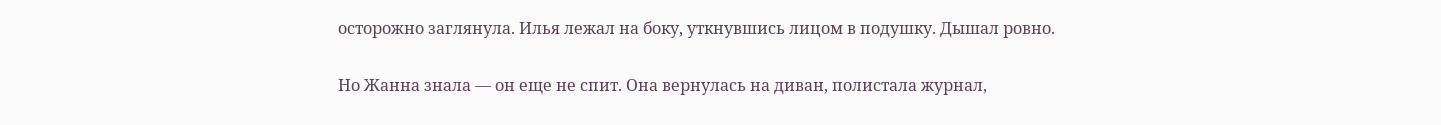осторожно заглянула. Илья лежал на боку, уткнувшись лицом в подушку. Дышал ровно.

Но Жанна знала — он еще не спит. Она вернулась на диван, полистала журнал,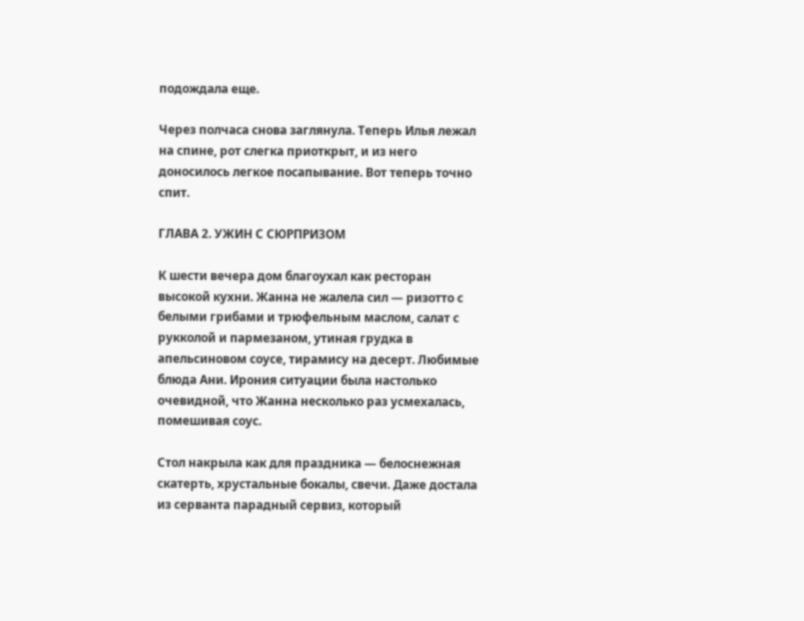подождала еще.

Через полчаса снова заглянула. Теперь Илья лежал на спине, рот слегка приоткрыт, и из него доносилось легкое посапывание. Вот теперь точно спит.

ГЛАВА 2. УЖИН С СЮРПРИЗОМ

К шести вечера дом благоухал как ресторан высокой кухни. Жанна не жалела сил — ризотто с белыми грибами и трюфельным маслом, салат с рукколой и пармезаном, утиная грудка в апельсиновом соусе, тирамису на десерт. Любимые блюда Ани. Ирония ситуации была настолько очевидной, что Жанна несколько раз усмехалась, помешивая соус.

Стол накрыла как для праздника — белоснежная скатерть, хрустальные бокалы, свечи. Даже достала из серванта парадный сервиз, который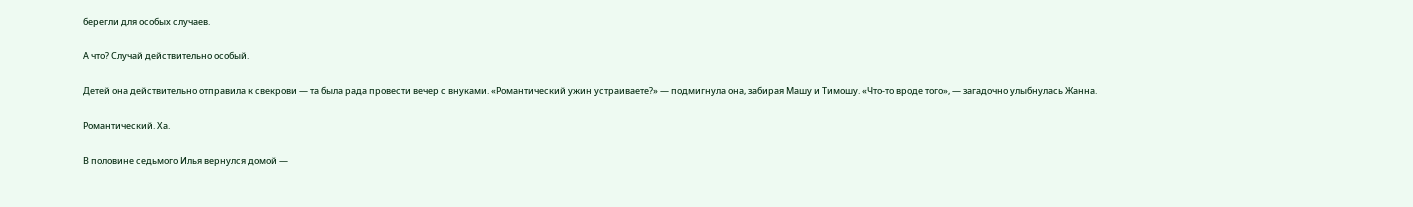берегли для особых случаев.

А что? Случай действительно особый.

Детей она действительно отправила к свекрови — та была рада провести вечер с внуками. «Романтический ужин устраиваете?» — подмигнула она, забирая Машу и Тимошу. «Что-то вроде того», — загадочно улыбнулась Жанна.

Романтический. Ха.

В половине седьмого Илья вернулся домой —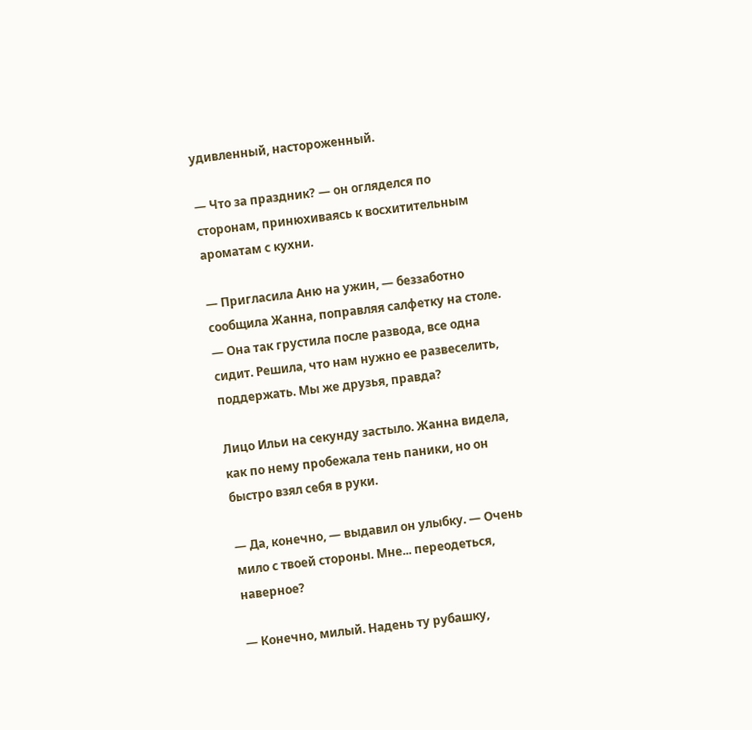удивленный, настороженный.

— Что за праздник? — он огляделся по сторонам, принюхиваясь к восхитительным ароматам с кухни.

— Пригласила Аню на ужин, — беззаботно сообщила Жанна, поправляя салфетку на столе. — Она так грустила после развода, все одна сидит. Решила, что нам нужно ее развеселить, поддержать. Мы же друзья, правда?

Лицо Ильи на секунду застыло. Жанна видела, как по нему пробежала тень паники, но он быстро взял себя в руки.

— Да, конечно, — выдавил он улыбку. — Очень мило с твоей стороны. Мне... переодеться, наверное?

— Конечно, милый. Надень ту рубашку,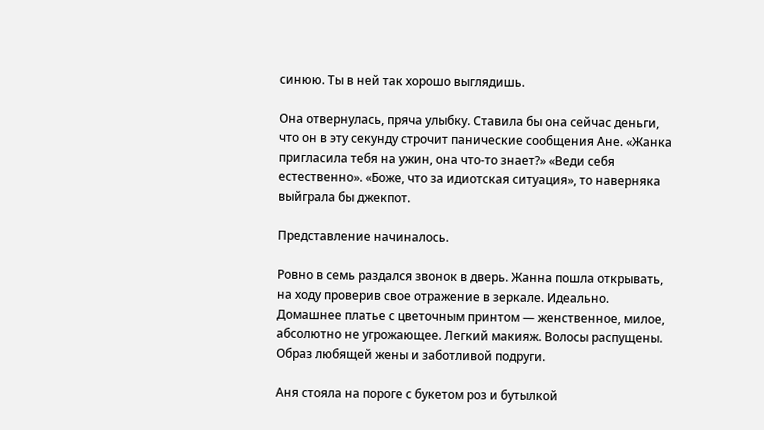синюю. Ты в ней так хорошо выглядишь.

Она отвернулась, пряча улыбку. Ставила бы она сейчас деньги, что он в эту секунду строчит панические сообщения Ане. «Жанка пригласила тебя на ужин, она что-то знает?» «Веди себя естественно». «Боже, что за идиотская ситуация», то наверняка выйграла бы джекпот.

Представление начиналось.

Ровно в семь раздался звонок в дверь. Жанна пошла открывать, на ходу проверив свое отражение в зеркале. Идеально. Домашнее платье с цветочным принтом — женственное, милое, абсолютно не угрожающее. Легкий макияж. Волосы распущены. Образ любящей жены и заботливой подруги.

Аня стояла на пороге с букетом роз и бутылкой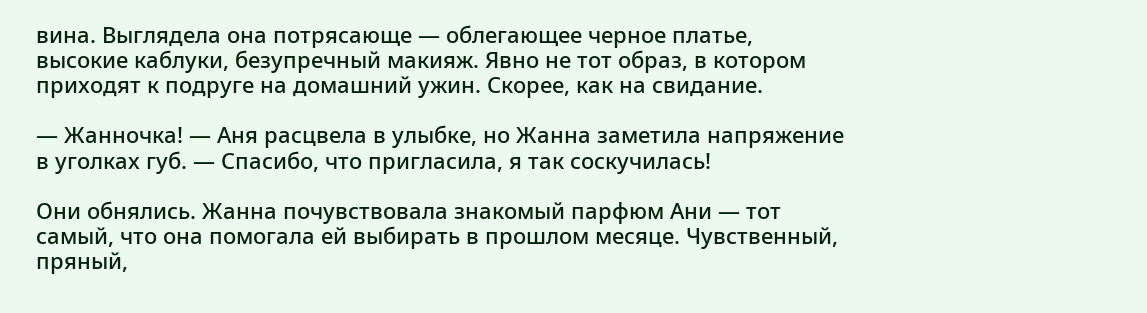вина. Выглядела она потрясающе — облегающее черное платье, высокие каблуки, безупречный макияж. Явно не тот образ, в котором приходят к подруге на домашний ужин. Скорее, как на свидание.

— Жанночка! — Аня расцвела в улыбке, но Жанна заметила напряжение в уголках губ. — Спасибо, что пригласила, я так соскучилась!

Они обнялись. Жанна почувствовала знакомый парфюм Ани — тот самый, что она помогала ей выбирать в прошлом месяце. Чувственный, пряный,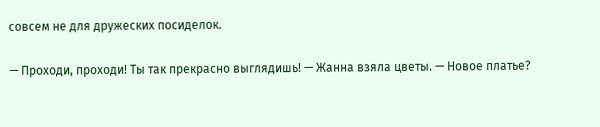совсем не для дружеских посиделок.

— Проходи, проходи! Ты так прекрасно выглядишь! — Жанна взяла цветы. — Новое платье?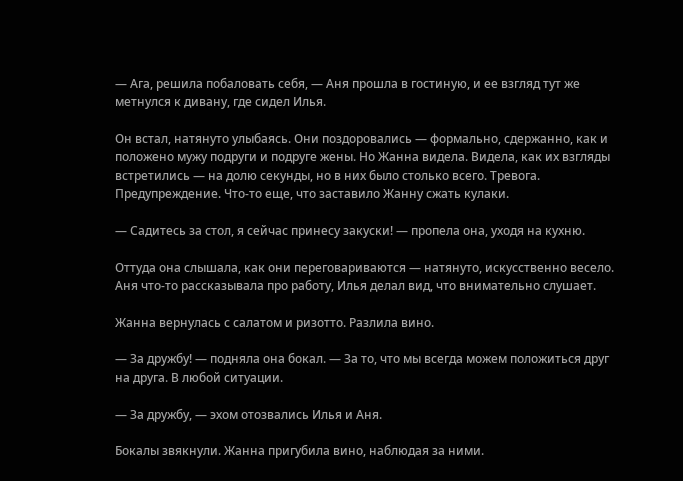— Ага, решила побаловать себя, — Аня прошла в гостиную, и ее взгляд тут же метнулся к дивану, где сидел Илья.

Он встал, натянуто улыбаясь. Они поздоровались — формально, сдержанно, как и положено мужу подруги и подруге жены. Но Жанна видела. Видела, как их взгляды встретились — на долю секунды, но в них было столько всего. Тревога. Предупреждение. Что-то еще, что заставило Жанну сжать кулаки.

— Садитесь за стол, я сейчас принесу закуски! — пропела она, уходя на кухню.

Оттуда она слышала, как они переговариваются — натянуто, искусственно весело. Аня что-то рассказывала про работу, Илья делал вид, что внимательно слушает.

Жанна вернулась с салатом и ризотто. Разлила вино.

— За дружбу! — подняла она бокал. — За то, что мы всегда можем положиться друг на друга. В любой ситуации.

— За дружбу, — эхом отозвались Илья и Аня.

Бокалы звякнули. Жанна пригубила вино, наблюдая за ними.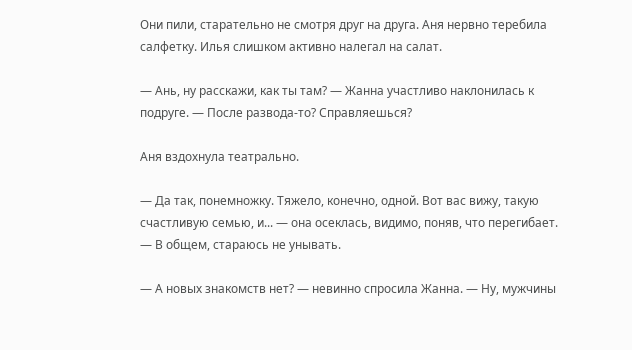Они пили, старательно не смотря друг на друга. Аня нервно теребила салфетку. Илья слишком активно налегал на салат.

— Ань, ну расскажи, как ты там? — Жанна участливо наклонилась к подруге. — После развода-то? Справляешься?

Аня вздохнула театрально.

— Да так, понемножку. Тяжело, конечно, одной. Вот вас вижу, такую счастливую семью, и... — она осеклась, видимо, поняв, что перегибает. — В общем, стараюсь не унывать.

— А новых знакомств нет? — невинно спросила Жанна. — Ну, мужчины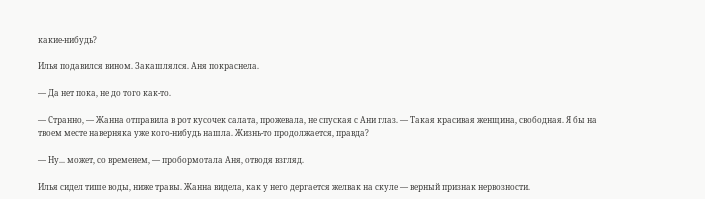какие-нибудь?

Илья подавился вином. Закашлялся. Аня покраснела.

— Да нет пока, не до того как-то.

— Странно, — Жанна отправила в рот кусочек салата, прожевала, не спуская с Ани глаз. — Такая красивая женщина, свободная. Я бы на твоем месте наверняка уже кого-нибудь нашла. Жизнь-то продолжается, правда?

— Ну... может, со временем, — пробормотала Аня, отводя взгляд.

Илья сидел тише воды, ниже травы. Жанна видела, как у него дергается желвак на скуле — верный признак нервозности.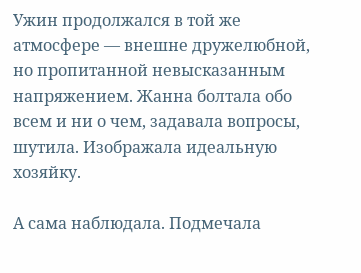Ужин продолжался в той же атмосфере — внешне дружелюбной, но пропитанной невысказанным напряжением. Жанна болтала обо всем и ни о чем, задавала вопросы, шутила. Изображала идеальную хозяйку.

А сама наблюдала. Подмечала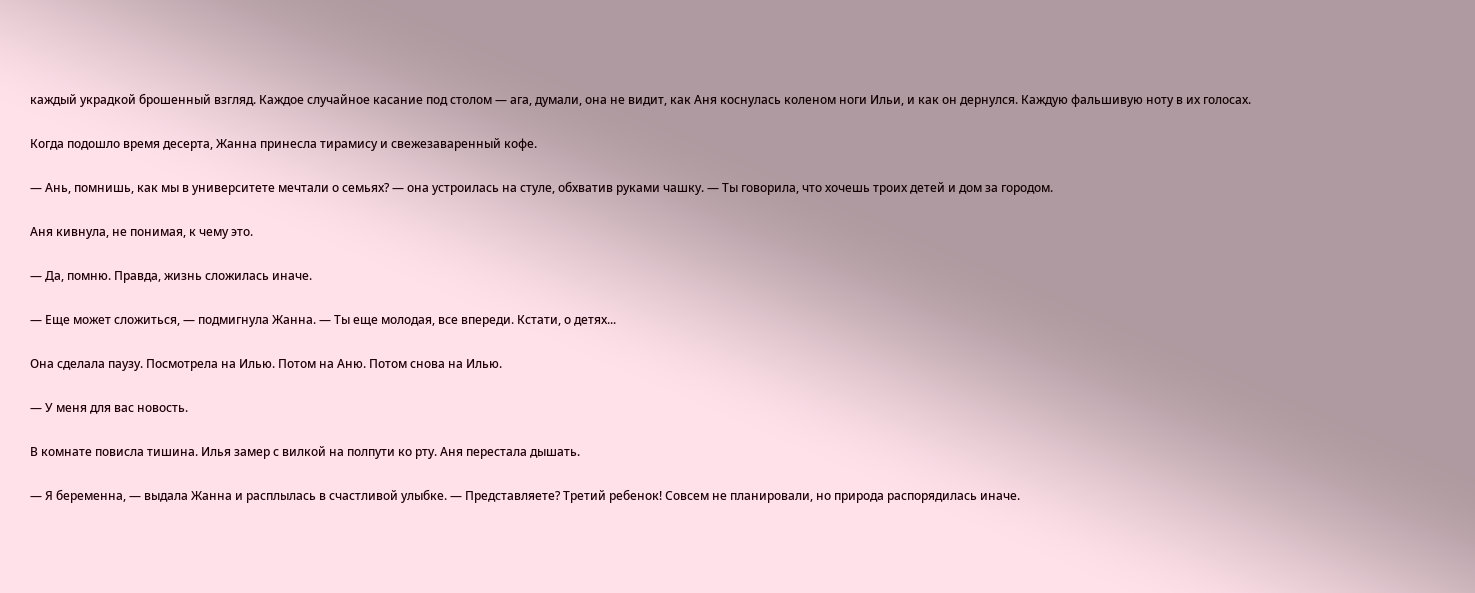каждый украдкой брошенный взгляд. Каждое случайное касание под столом — ага, думали, она не видит, как Аня коснулась коленом ноги Ильи, и как он дернулся. Каждую фальшивую ноту в их голосах.

Когда подошло время десерта, Жанна принесла тирамису и свежезаваренный кофе.

— Ань, помнишь, как мы в университете мечтали о семьях? — она устроилась на стуле, обхватив руками чашку. — Ты говорила, что хочешь троих детей и дом за городом.

Аня кивнула, не понимая, к чему это.

— Да, помню. Правда, жизнь сложилась иначе.

— Еще может сложиться, — подмигнула Жанна. — Ты еще молодая, все впереди. Кстати, о детях...

Она сделала паузу. Посмотрела на Илью. Потом на Аню. Потом снова на Илью.

— У меня для вас новость.

В комнате повисла тишина. Илья замер с вилкой на полпути ко рту. Аня перестала дышать.

— Я беременна, — выдала Жанна и расплылась в счастливой улыбке. — Представляете? Третий ребенок! Совсем не планировали, но природа распорядилась иначе.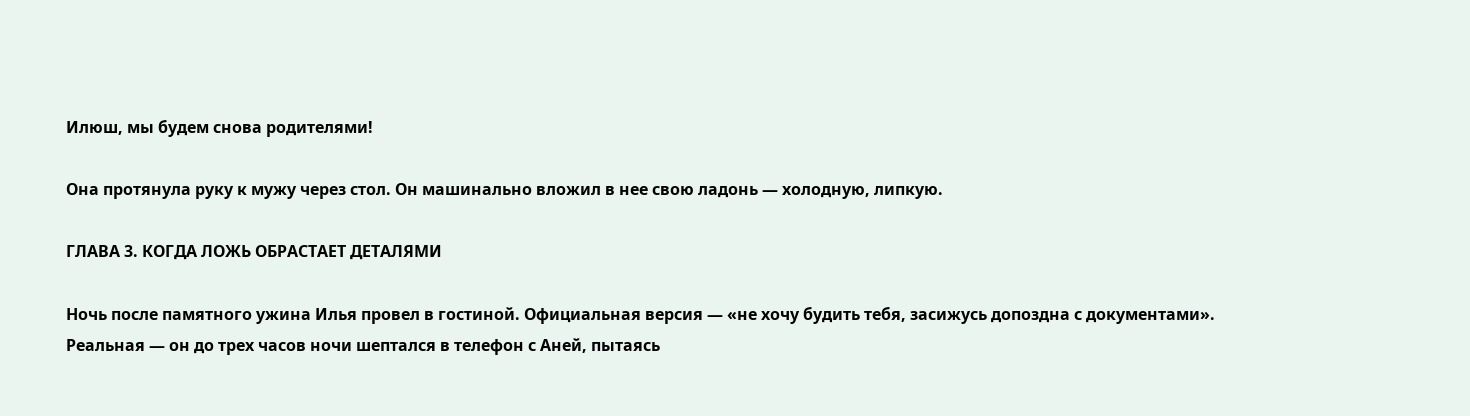Илюш, мы будем снова родителями!

Она протянула руку к мужу через стол. Он машинально вложил в нее свою ладонь — холодную, липкую.

ГЛАВА 3. КОГДА ЛОЖЬ ОБРАСТАЕТ ДЕТАЛЯМИ

Ночь после памятного ужина Илья провел в гостиной. Официальная версия — «не хочу будить тебя, засижусь допоздна с документами». Реальная — он до трех часов ночи шептался в телефон с Аней, пытаясь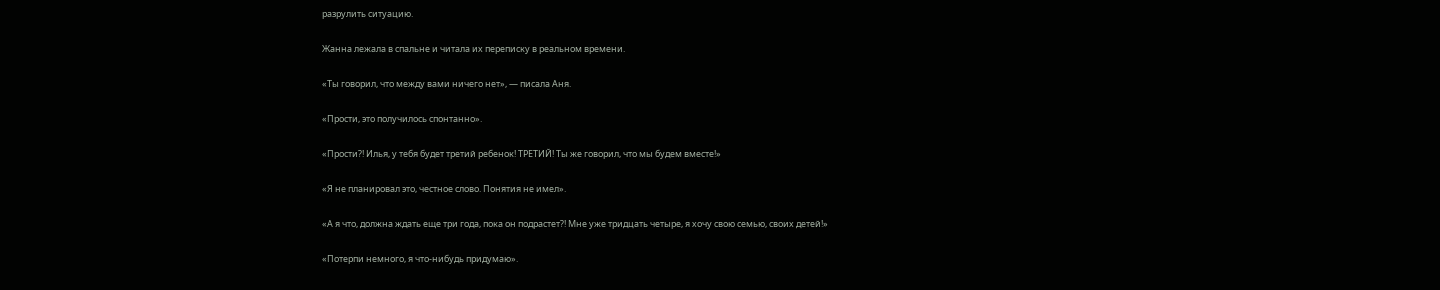разрулить ситуацию.

Жанна лежала в спальне и читала их переписку в реальном времени.

«Ты говорил, что между вами ничего нет», — писала Аня.

«Прости, это получилось спонтанно».

«Прости?! Илья, у тебя будет третий ребенок! ТРЕТИЙ! Ты же говорил, что мы будем вместе!»

«Я не планировал это, честное слово. Понятия не имел».

«А я что, должна ждать еще три года, пока он подрастет?! Мне уже тридцать четыре, я хочу свою семью, своих детей!»

«Потерпи немного, я что-нибудь придумаю».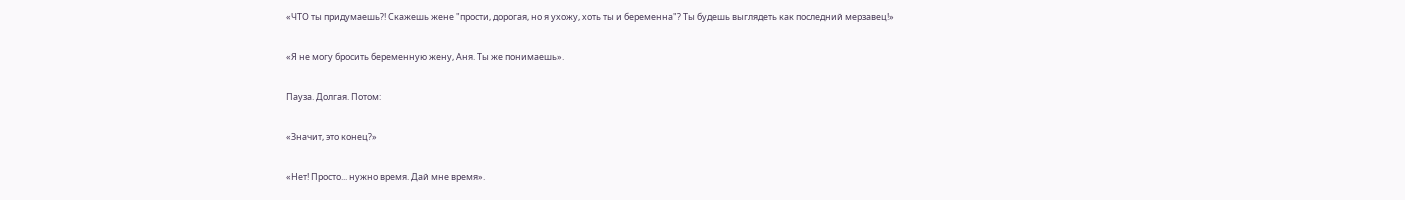«ЧТО ты придумаешь?! Скажешь жене "прости, дорогая, но я ухожу, хоть ты и беременна"? Ты будешь выглядеть как последний мерзавец!»

«Я не могу бросить беременную жену, Аня. Ты же понимаешь».

Пауза. Долгая. Потом:

«Значит, это конец?»

«Нет! Просто... нужно время. Дай мне время».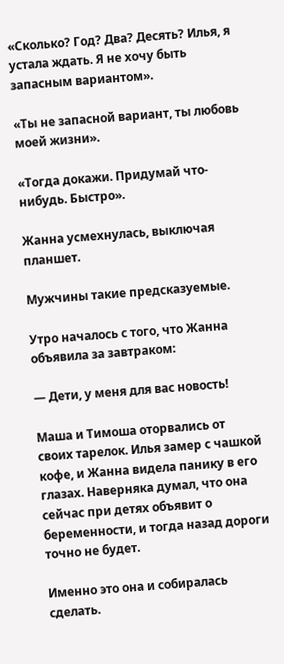«Сколько? Год? Два? Десять? Илья, я устала ждать. Я не хочу быть запасным вариантом».

«Ты не запасной вариант, ты любовь моей жизни».

«Тогда докажи. Придумай что-нибудь. Быстро».

Жанна усмехнулась, выключая планшет.

Мужчины такие предсказуемые.

Утро началось с того, что Жанна объявила за завтраком:

— Дети, у меня для вас новость!

Маша и Тимоша оторвались от своих тарелок. Илья замер с чашкой кофе, и Жанна видела панику в его глазах. Наверняка думал, что она сейчас при детях объявит о беременности, и тогда назад дороги точно не будет.

Именно это она и собиралась сделать.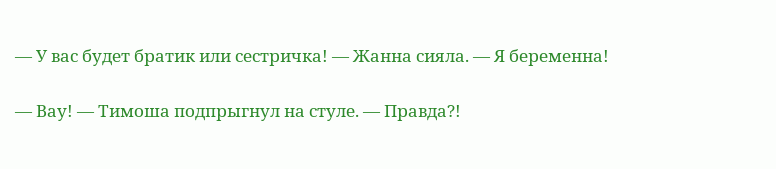— У вас будет братик или сестричка! — Жанна сияла. — Я беременна!

— Вау! — Тимоша подпрыгнул на стуле. — Правда?!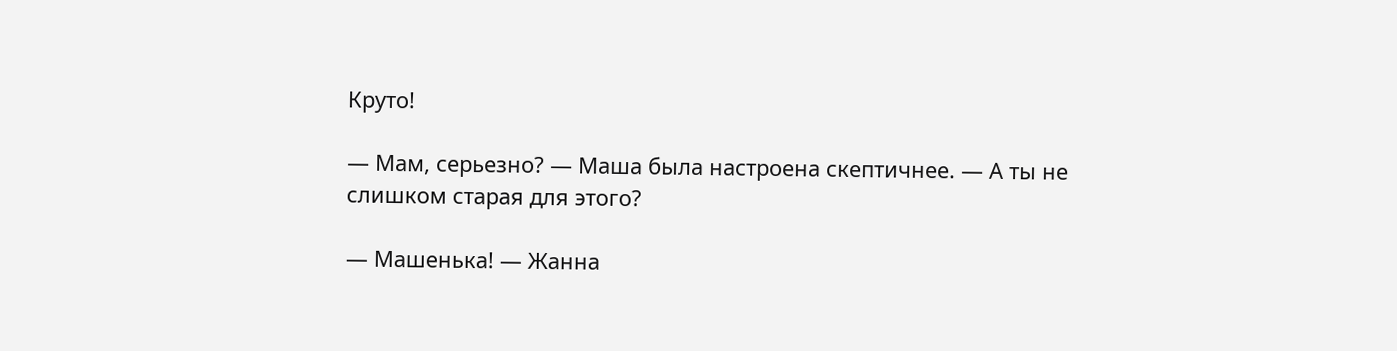Круто!

— Мам, серьезно? — Маша была настроена скептичнее. — А ты не слишком старая для этого?

— Машенька! — Жанна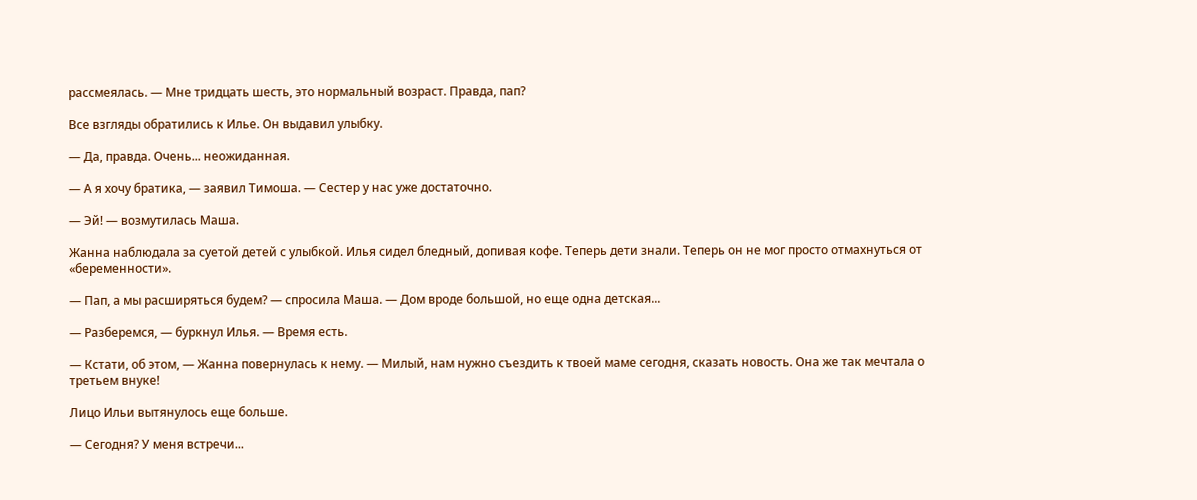рассмеялась. — Мне тридцать шесть, это нормальный возраст. Правда, пап?

Все взгляды обратились к Илье. Он выдавил улыбку.

— Да, правда. Очень... неожиданная.

— А я хочу братика, — заявил Тимоша. — Сестер у нас уже достаточно.

— Эй! — возмутилась Маша.

Жанна наблюдала за суетой детей с улыбкой. Илья сидел бледный, допивая кофе. Теперь дети знали. Теперь он не мог просто отмахнуться от «беременности».

— Пап, а мы расширяться будем? — спросила Маша. — Дом вроде большой, но еще одна детская...

— Разберемся, — буркнул Илья. — Время есть.

— Кстати, об этом, — Жанна повернулась к нему. — Милый, нам нужно съездить к твоей маме сегодня, сказать новость. Она же так мечтала о третьем внуке!

Лицо Ильи вытянулось еще больше.

— Сегодня? У меня встречи...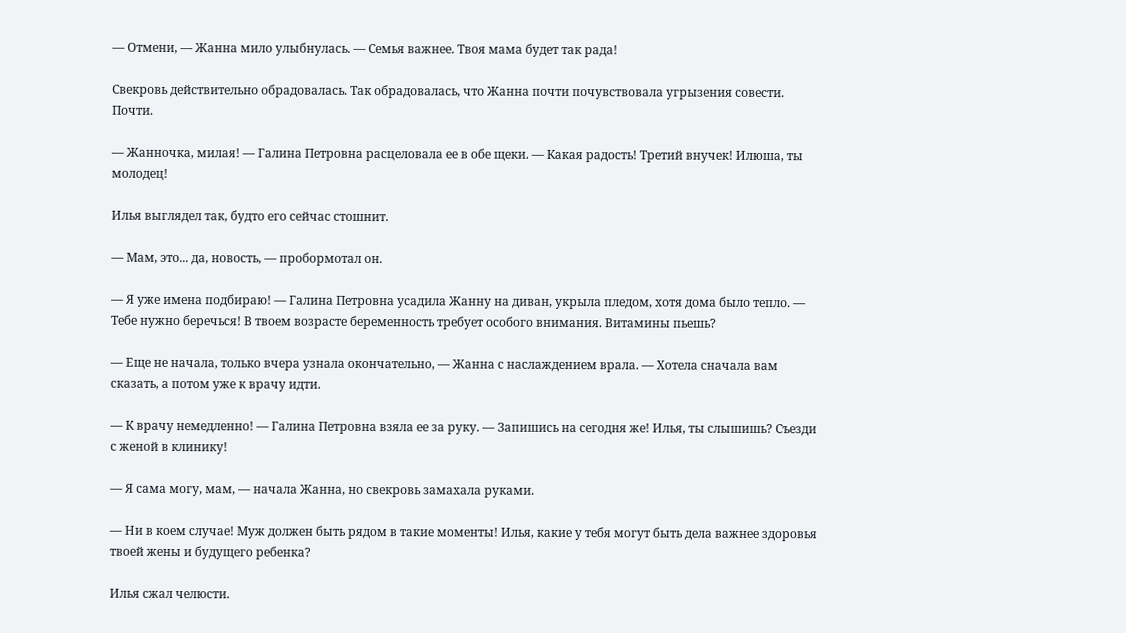— Отмени, — Жанна мило улыбнулась. — Семья важнее. Твоя мама будет так рада!

Свекровь действительно обрадовалась. Так обрадовалась, что Жанна почти почувствовала угрызения совести. Почти.

— Жанночка, милая! — Галина Петровна расцеловала ее в обе щеки. — Какая радость! Третий внучек! Илюша, ты молодец!

Илья выглядел так, будто его сейчас стошнит.

— Мам, это... да, новость, — пробормотал он.

— Я уже имена подбираю! — Галина Петровна усадила Жанну на диван, укрыла пледом, хотя дома было тепло. — Тебе нужно беречься! В твоем возрасте беременность требует особого внимания. Витамины пьешь?

— Еще не начала, только вчера узнала окончательно, — Жанна с наслаждением врала. — Хотела сначала вам сказать, а потом уже к врачу идти.

— К врачу немедленно! — Галина Петровна взяла ее за руку. — Запишись на сегодня же! Илья, ты слышишь? Съезди с женой в клинику!

— Я сама могу, мам, — начала Жанна, но свекровь замахала руками.

— Ни в коем случае! Муж должен быть рядом в такие моменты! Илья, какие у тебя могут быть дела важнее здоровья твоей жены и будущего ребенка?

Илья сжал челюсти.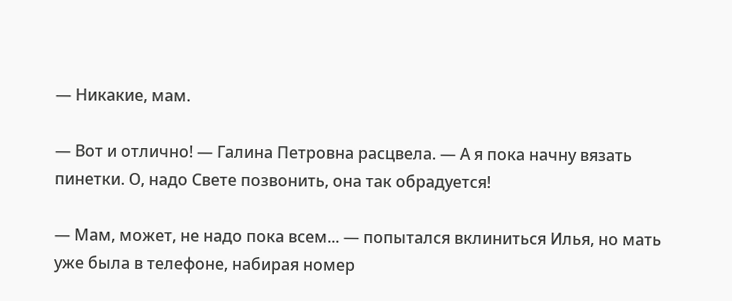— Никакие, мам.

— Вот и отлично! — Галина Петровна расцвела. — А я пока начну вязать пинетки. О, надо Свете позвонить, она так обрадуется!

— Мам, может, не надо пока всем... — попытался вклиниться Илья, но мать уже была в телефоне, набирая номер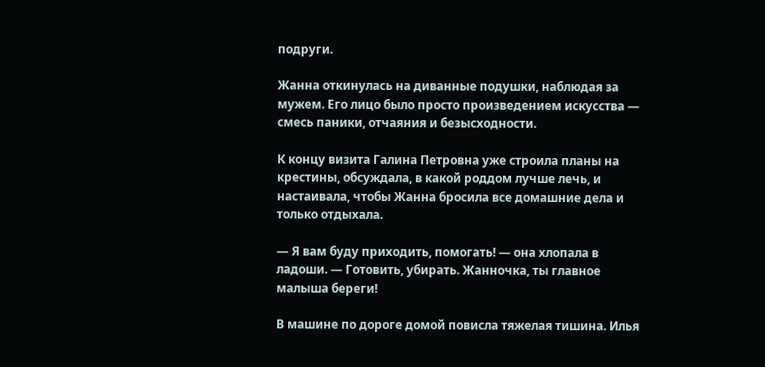подруги.

Жанна откинулась на диванные подушки, наблюдая за мужем. Его лицо было просто произведением искусства — смесь паники, отчаяния и безысходности.

К концу визита Галина Петровна уже строила планы на крестины, обсуждала, в какой роддом лучше лечь, и настаивала, чтобы Жанна бросила все домашние дела и только отдыхала.

— Я вам буду приходить, помогать! — она хлопала в ладоши. — Готовить, убирать. Жанночка, ты главное малыша береги!

В машине по дороге домой повисла тяжелая тишина. Илья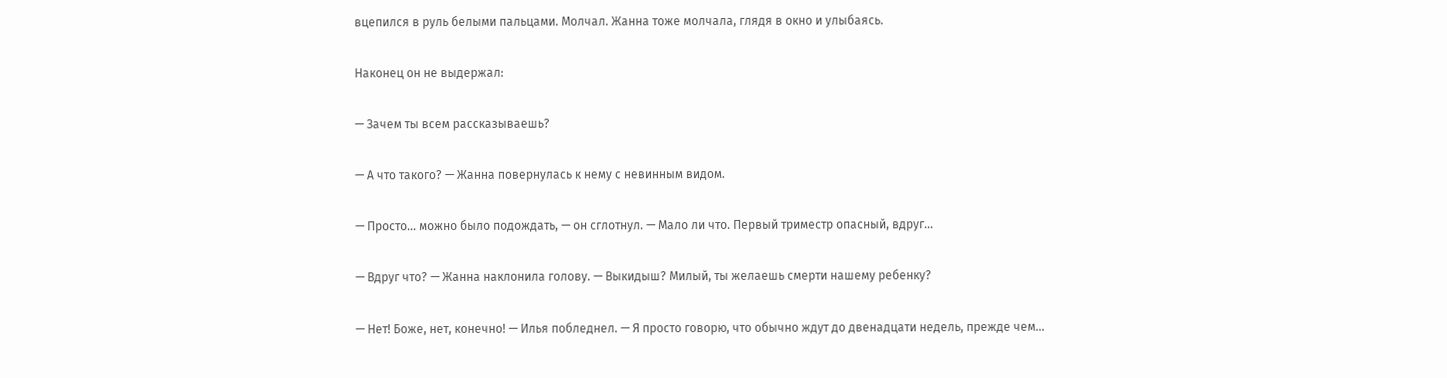вцепился в руль белыми пальцами. Молчал. Жанна тоже молчала, глядя в окно и улыбаясь.

Наконец он не выдержал:

— Зачем ты всем рассказываешь?

— А что такого? — Жанна повернулась к нему с невинным видом.

— Просто... можно было подождать, — он сглотнул. — Мало ли что. Первый триместр опасный, вдруг...

— Вдруг что? — Жанна наклонила голову. — Выкидыш? Милый, ты желаешь смерти нашему ребенку?

— Нет! Боже, нет, конечно! — Илья побледнел. — Я просто говорю, что обычно ждут до двенадцати недель, прежде чем...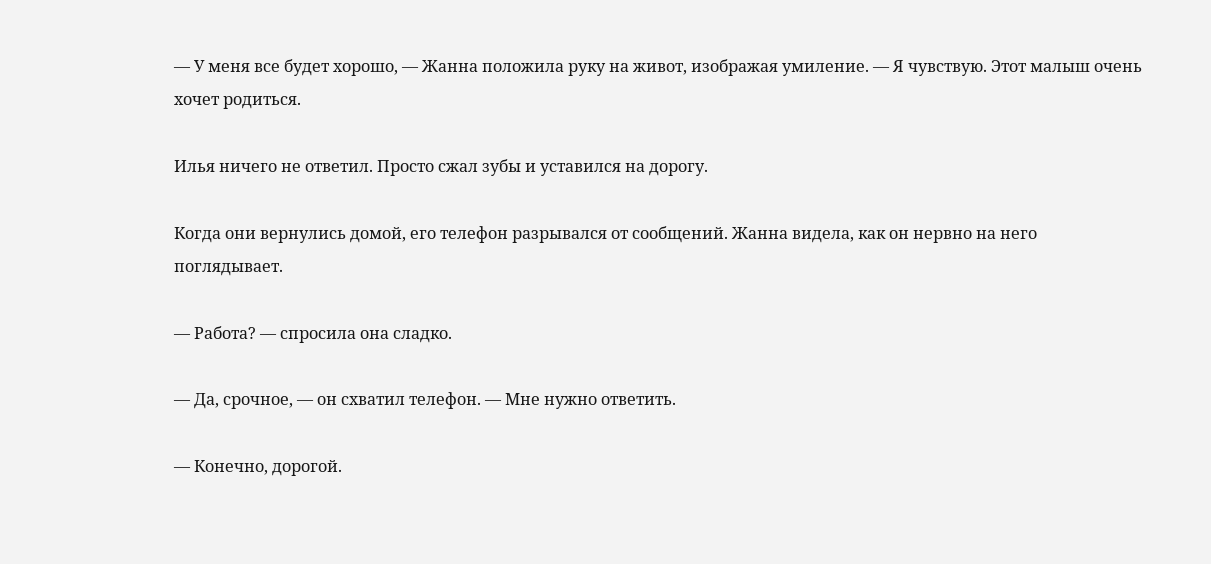— У меня все будет хорошо, — Жанна положила руку на живот, изображая умиление. — Я чувствую. Этот малыш очень хочет родиться.

Илья ничего не ответил. Просто сжал зубы и уставился на дорогу.

Когда они вернулись домой, его телефон разрывался от сообщений. Жанна видела, как он нервно на него поглядывает.

— Работа? — спросила она сладко.

— Да, срочное, — он схватил телефон. — Мне нужно ответить.

— Конечно, дорогой.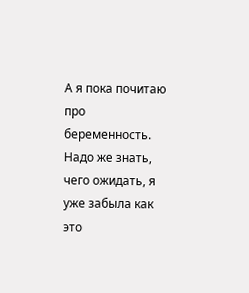А я пока почитаю про беременность. Надо же знать, чего ожидать, я уже забыла как это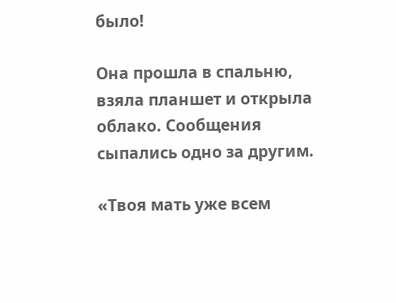было!

Она прошла в спальню, взяла планшет и открыла облако. Сообщения сыпались одно за другим.

«Твоя мать уже всем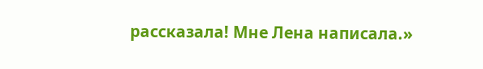рассказала! Мне Лена написала.»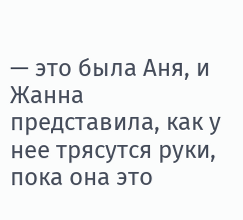— это была Аня, и Жанна представила, как у нее трясутся руки, пока она это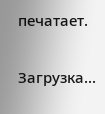печатает.

Загрузка...